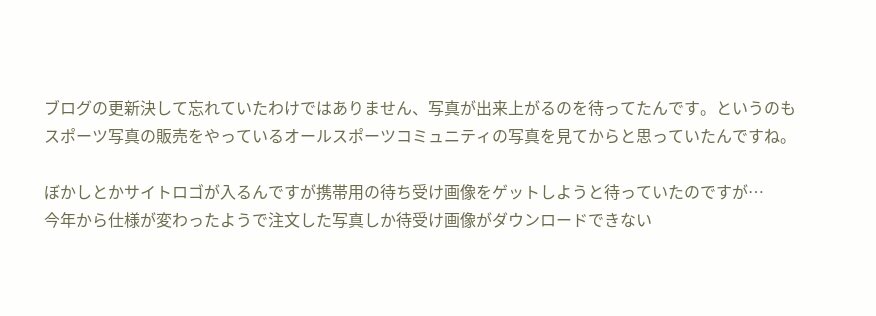ブログの更新決して忘れていたわけではありません、写真が出来上がるのを待ってたんです。というのもスポーツ写真の販売をやっているオールスポーツコミュニティの写真を見てからと思っていたんですね。

ぼかしとかサイトロゴが入るんですが携帯用の待ち受け画像をゲットしようと待っていたのですが…
今年から仕様が変わったようで注文した写真しか待受け画像がダウンロードできない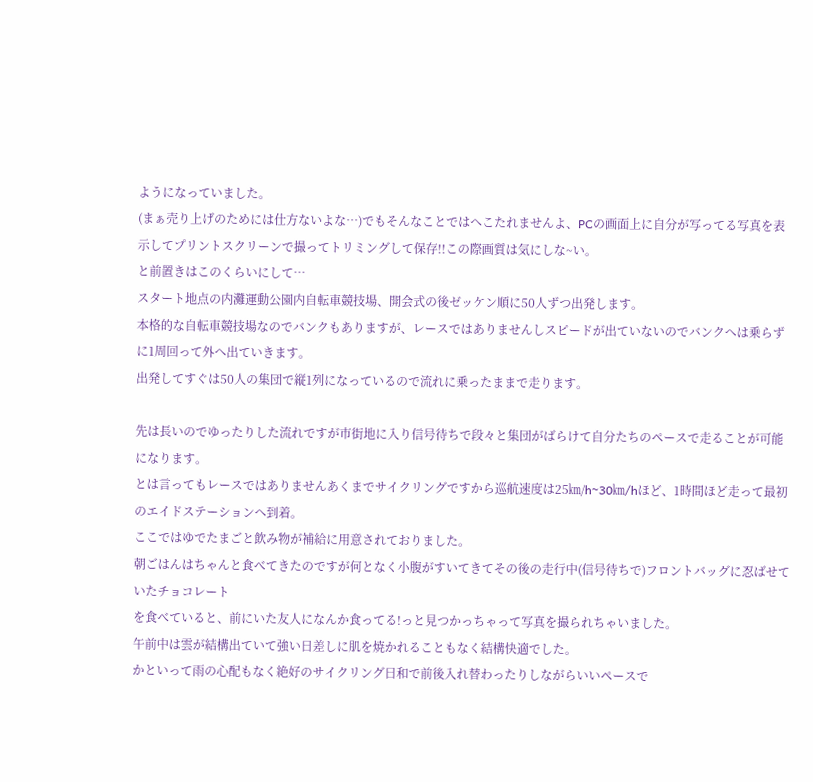ようになっていました。
(まぁ売り上げのためには仕方ないよな…)でもそんなことではへこたれませんよ、PCの画面上に自分が写ってる写真を表示してプリントスクリーンで撮ってトリミングして保存!!この際画質は気にしな~い。
と前置きはこのくらいにして…
スタート地点の内灘運動公園内自転車競技場、開会式の後ゼッケン順に50人ずつ出発します。
本格的な自転車競技場なのでバンクもありますが、レースではありませんしスピードが出ていないのでバンクへは乗らずに1周回って外へ出ていきます。
出発してすぐは50人の集団で縦1列になっているので流れに乗ったままで走ります。

先は長いのでゆったりした流れですが市街地に入り信号待ちで段々と集団がばらけて自分たちのペースで走ることが可能になります。
とは言ってもレースではありませんあくまでサイクリングですから巡航速度は25㎞/h~30㎞/hほど、1時間ほど走って最初のエイドステーションへ到着。
ここではゆでたまごと飲み物が補給に用意されておりました。
朝ごはんはちゃんと食べてきたのですが何となく小腹がすいてきてその後の走行中(信号待ちで)フロントバッグに忍ばせていたチョコレート
を食べていると、前にいた友人になんか食ってる!っと見つかっちゃって写真を撮られちゃいました。
午前中は雲が結構出ていて強い日差しに肌を焼かれることもなく結構快適でした。
かといって雨の心配もなく絶好のサイクリング日和で前後入れ替わったりしながらいいペースで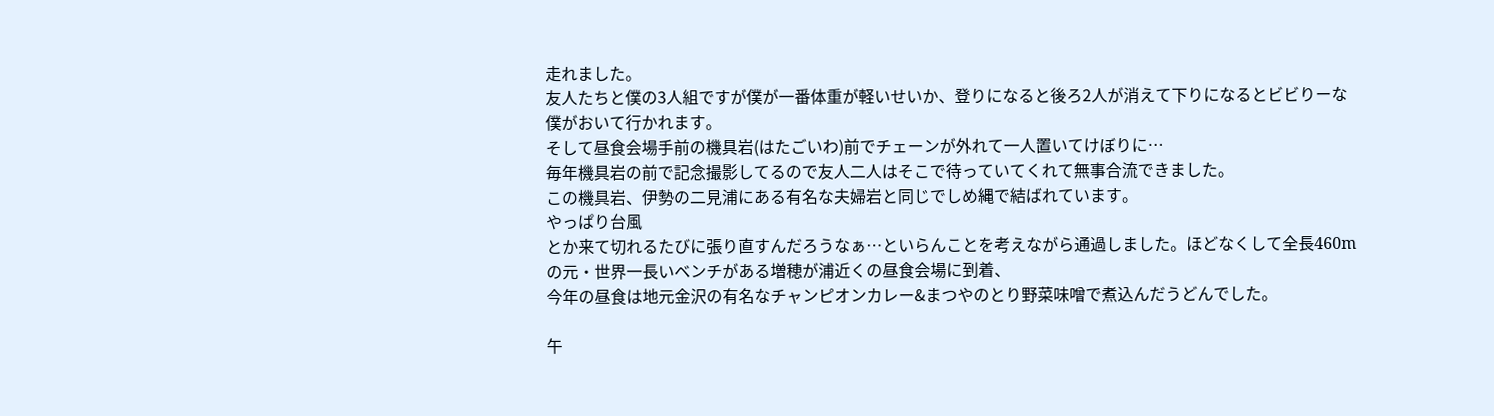走れました。
友人たちと僕の3人組ですが僕が一番体重が軽いせいか、登りになると後ろ2人が消えて下りになるとビビりーな僕がおいて行かれます。
そして昼食会場手前の機具岩(はたごいわ)前でチェーンが外れて一人置いてけぼりに…
毎年機具岩の前で記念撮影してるので友人二人はそこで待っていてくれて無事合流できました。
この機具岩、伊勢の二見浦にある有名な夫婦岩と同じでしめ縄で結ばれています。
やっぱり台風
とか来て切れるたびに張り直すんだろうなぁ…といらんことを考えながら通過しました。ほどなくして全長460mの元・世界一長いベンチがある増穂が浦近くの昼食会場に到着、
今年の昼食は地元金沢の有名なチャンピオンカレー&まつやのとり野菜味噌で煮込んだうどんでした。

午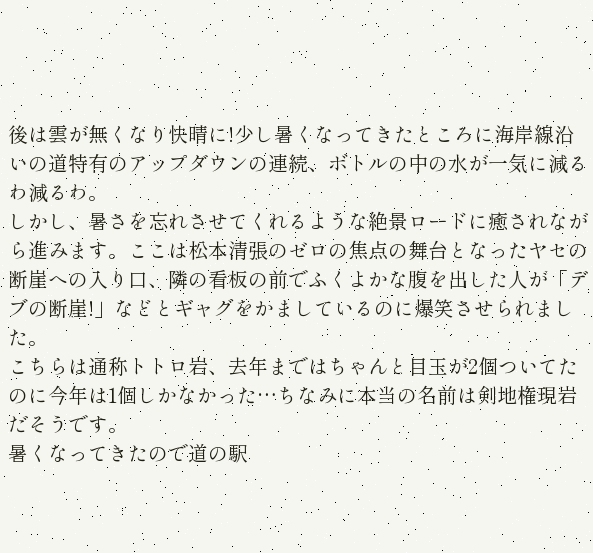後は雲が無くなり快晴に!少し暑くなってきたところに海岸線沿いの道特有のアップダウンの連続、ボトルの中の水が一気に減るわ減るわ。
しかし、暑さを忘れさせてくれるような絶景ロードに癒されながら進みます。ここは松本清張のゼロの焦点の舞台となったヤセの断崖への入り口、隣の看板の前でふくよかな腹を出した人が「デブの断崖!」などとギャグをかましているのに爆笑させられました。
こちらは通称トトロ岩、去年まではちゃんと目玉が2個ついてたのに今年は1個しかなかった…ちなみに本当の名前は剣地権現岩だそうです。
暑くなってきたので道の駅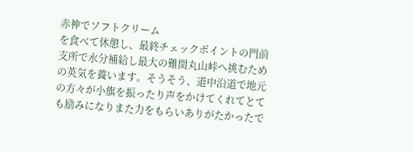赤神でソフトクリーム
を食べて休憩し、最終チェックポイントの門前支所で水分補給し最大の難関丸山峠へ挑むための英気を養います。そうそう、道中沿道で地元の方々が小旗を振ったり声をかけてくれてとても励みになりまた力をもらいありがたかったで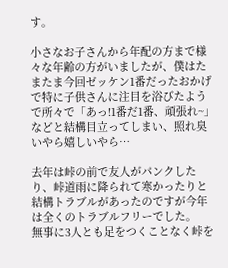す。

小さなお子さんから年配の方まで様々な年齢の方がいましたが、僕はたまたま今回ゼッケン1番だったおかげで特に子供さんに注目を浴びたようで所々で「あっ!1番だ1番、頑張れ~」などと結構目立ってしまい、照れ臭いやら嬉しいやら…

去年は峠の前で友人がパンクしたり、峠道雨に降られて寒かったりと結構トラブルがあったのですが今年は全くのトラブルフリーでした。
無事に3人とも足をつくことなく峠を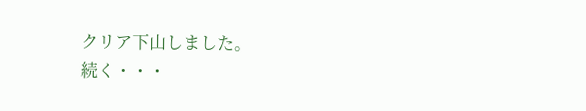クリア下山しました。
続く・・・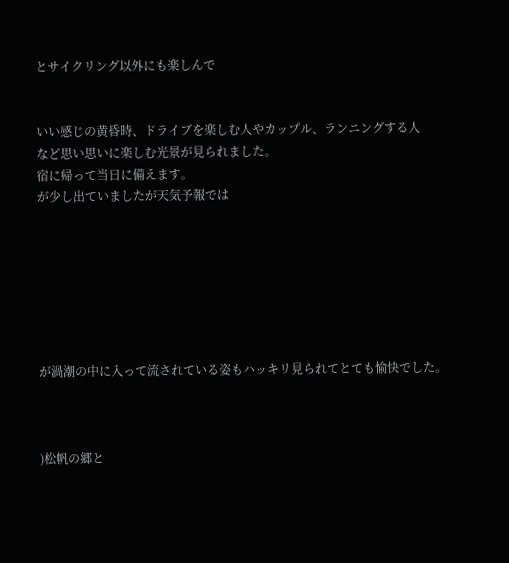とサイクリング以外にも楽しんで


いい感じの黄昏時、ドライブを楽しむ人やカップル、ランニングする人
など思い思いに楽しむ光景が見られました。
宿に帰って当日に備えます。
が少し出ていましたが天気予報では







が渦潮の中に入って流されている姿もハッキリ見られてとても愉快でした。



)松帆の郷と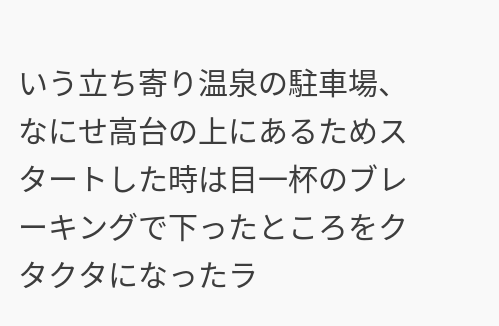いう立ち寄り温泉の駐車場、なにせ高台の上にあるためスタートした時は目一杯のブレーキングで下ったところをクタクタになったラ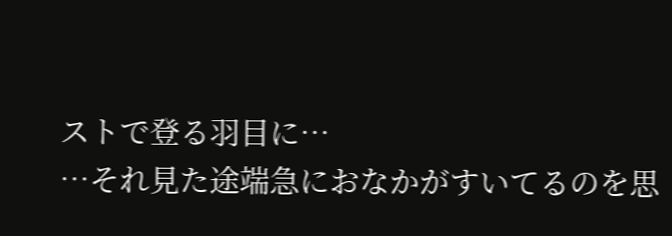ストで登る羽目に…
…それ見た途端急におなかがすいてるのを思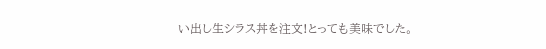い出し生シラス丼を注文!とっても美味でした。